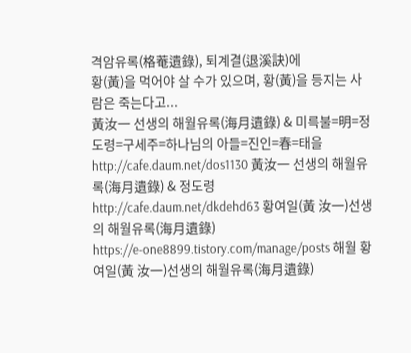격암유록(格菴遺錄), 퇴계결(退溪訣)에
황(黃)을 먹어야 살 수가 있으며, 황(黃)을 등지는 사람은 죽는다고...
黃汝一 선생의 해월유록(海月遺錄) & 미륵불=明=정도령=구세주=하나님의 아들=진인=春=태을
http://cafe.daum.net/dos1130 黃汝一 선생의 해월유록(海月遺錄) & 정도령
http://cafe.daum.net/dkdehd63 황여일(黃 汝一)선생의 해월유록(海月遺錄)
https://e-one8899.tistory.com/manage/posts 해월 황여일(黃 汝一)선생의 해월유록(海月遺錄)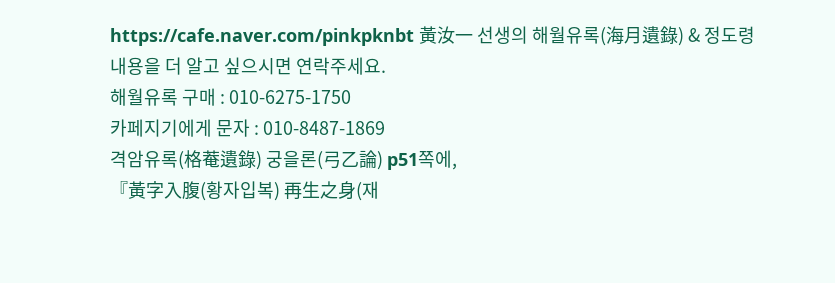https://cafe.naver.com/pinkpknbt 黃汝一 선생의 해월유록(海月遺錄) & 정도령
내용을 더 알고 싶으시면 연락주세요.
해월유록 구매 : 010-6275-1750
카페지기에게 문자 : 010-8487-1869
격암유록(格菴遺錄) 궁을론(弓乙論) p51쪽에,
『黃字入腹(황자입복) 再生之身(재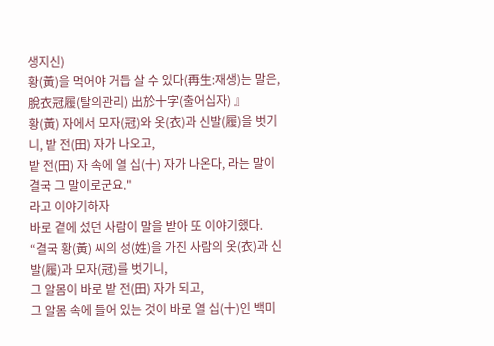생지신)
황(黃)을 먹어야 거듭 살 수 있다(再生:재생)는 말은,
脫衣冠履(탈의관리) 出於十字(출어십자) 』
황(黃) 자에서 모자(冠)와 옷(衣)과 신발(履)을 벗기니, 밭 전(田) 자가 나오고,
밭 전(田) 자 속에 열 십(十) 자가 나온다, 라는 말이 결국 그 말이로군요."
라고 이야기하자
바로 곁에 섰던 사람이 말을 받아 또 이야기했다.
“결국 황(黃) 씨의 성(姓)을 가진 사람의 옷(衣)과 신발(履)과 모자(冠)를 벗기니,
그 알몸이 바로 밭 전(田) 자가 되고,
그 알몸 속에 들어 있는 것이 바로 열 십(十)인 백미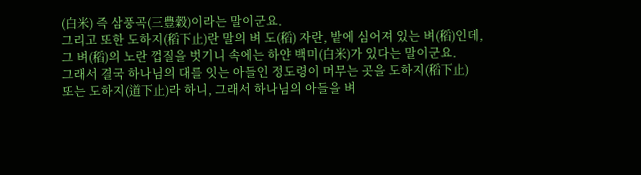(白米) 즉 삼풍곡(三豊穀)이라는 말이군요.
그리고 또한 도하지(稻下止)란 말의 벼 도(稻) 자란, 밭에 심어져 있는 벼(稻)인데,
그 벼(稻)의 노란 껍질을 벗기니 속에는 하얀 백미(白米)가 있다는 말이군요.
그래서 결국 하나님의 대를 잇는 아들인 정도령이 머무는 곳을 도하지(稻下止)
또는 도하지(道下止)라 하니, 그래서 하나님의 아들을 벼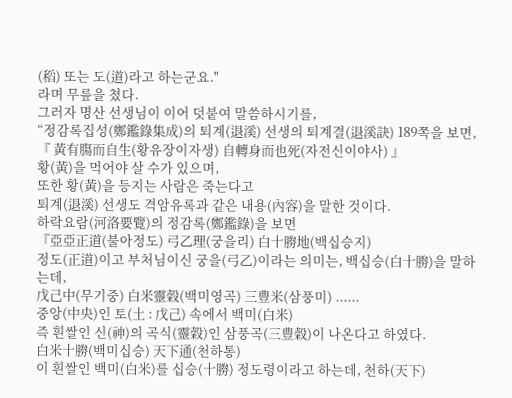(稻) 또는 도(道)라고 하는군요."
라며 무릎을 쳤다.
그러자 명산 선생님이 이어 덧붙여 말씀하시기를,
“정감록집성(鄭鑑錄集成)의 퇴계(退溪) 선생의 퇴계결(退溪訣) 189쪽을 보면,
『 黃有膓而自生(황유장이자생) 自轉身而也死(자전신이야사) 』
황(黃)을 먹어야 살 수가 있으며,
또한 황(黃)을 등지는 사람은 죽는다고
퇴계(退溪) 선생도 격암유록과 같은 내용(內容)을 말한 것이다.
하락요람(河洛要覽)의 정감록(鄭鑑錄)을 보면
『亞亞正道(불아정도) 弓乙理(궁을리) 白十勝地(백십승지)
정도(正道)이고 부처님이신 궁을(弓乙)이라는 의미는, 백십승(白十勝)을 말하는데,
戊己中(무기중) 白米靈穀(백미영곡) 三豊米(삼풍미) ......
중앙(中央)인 토(土 : 戊己) 속에서 백미(白米)
즉 흰쌀인 신(神)의 곡식(靈穀)인 삼풍곡(三豊穀)이 나온다고 하였다.
白米十勝(백미십승) 天下通(천하통)
이 흰쌀인 백미(白米)를 십승(十勝) 정도령이라고 하는데, 천하(天下)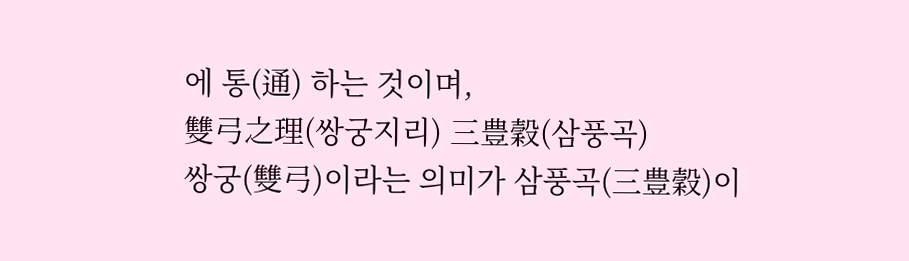에 통(通) 하는 것이며,
雙弓之理(쌍궁지리) 三豊穀(삼풍곡)
쌍궁(雙弓)이라는 의미가 삼풍곡(三豊穀)이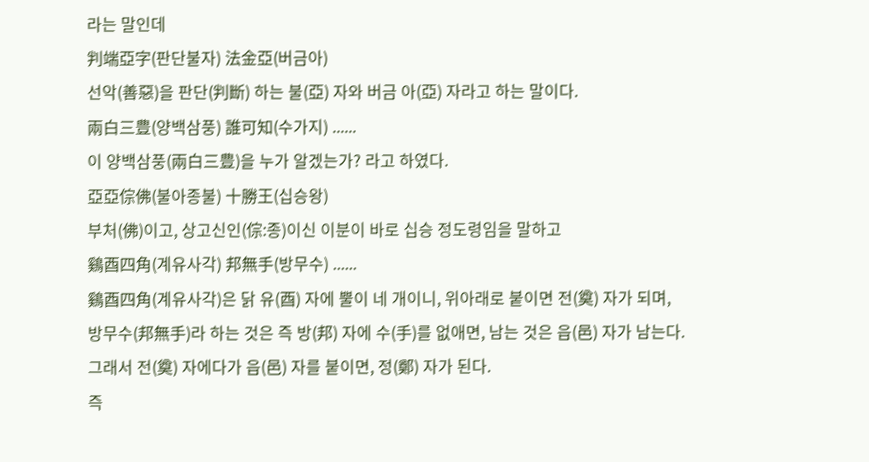라는 말인데
判端亞字(판단불자) 法金亞(버금아)
선악(善惡)을 판단(判斷) 하는 불(亞) 자와 버금 아(亞) 자라고 하는 말이다.
兩白三豊(양백삼풍) 誰可知(수가지) ......
이 양백삼풍(兩白三豊)을 누가 알겠는가? 라고 하였다.
亞亞倧佛(불아종불) 十勝王(십승왕)
부처(佛)이고, 상고신인(倧:종)이신 이분이 바로 십승 정도령임을 말하고
鷄酉四角(계유사각) 邦無手(방무수) ......
鷄酉四角(계유사각)은 닭 유(酉) 자에 뿔이 네 개이니, 위아래로 붙이면 전(奠) 자가 되며,
방무수(邦無手)라 하는 것은 즉 방(邦) 자에 수(手)를 없애면, 남는 것은 읍(邑) 자가 남는다.
그래서 전(奠) 자에다가 읍(邑) 자를 붙이면, 정(鄭) 자가 된다.
즉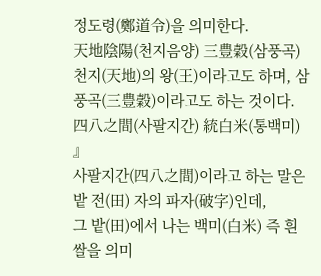정도령(鄭道令)을 의미한다.
天地陰陽(천지음양) 三豊穀(삼풍곡)
천지(天地)의 왕(王)이라고도 하며, 삼풍곡(三豊穀)이라고도 하는 것이다.
四八之間(사팔지간) 統白米(통백미) 』
사팔지간(四八之間)이라고 하는 말은 밭 전(田) 자의 파자(破字)인데,
그 밭(田)에서 나는 백미(白米) 즉 흰쌀을 의미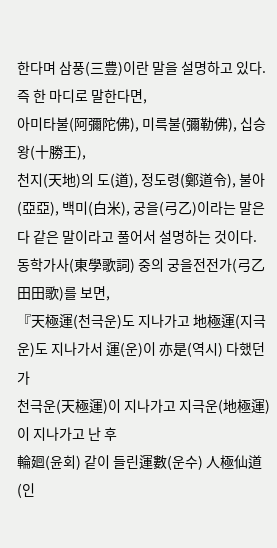한다며 삼풍(三豊)이란 말을 설명하고 있다.
즉 한 마디로 말한다면,
아미타불(阿彌陀佛), 미륵불(彌勒佛), 십승왕(十勝王),
천지(天地)의 도(道), 정도령(鄭道令), 불아(亞亞), 백미(白米), 궁을(弓乙)이라는 말은
다 같은 말이라고 풀어서 설명하는 것이다.
동학가사(東學歌詞) 중의 궁을전전가(弓乙田田歌)를 보면,
『天極運(천극운)도 지나가고 地極運(지극운)도 지나가서 運(운)이 亦是(역시) 다했던가
천극운(天極運)이 지나가고 지극운(地極運)이 지나가고 난 후
輪廻(윤회) 같이 들린運數(운수) 人極仙道(인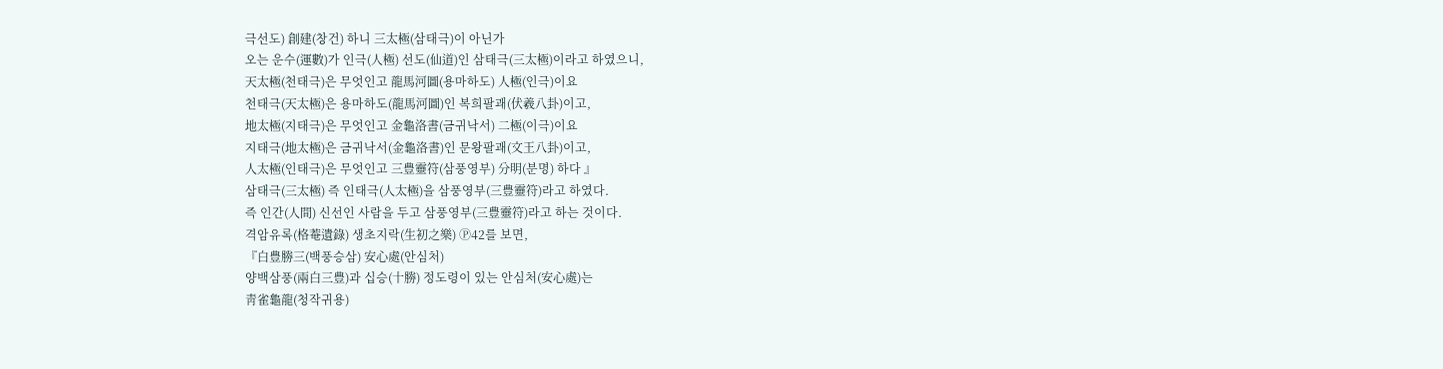극선도) 創建(창건) 하니 三太極(삼태극)이 아닌가
오는 운수(運數)가 인극(人極) 선도(仙道)인 삼태극(三太極)이라고 하였으니,
天太極(천태극)은 무엇인고 龍馬河圖(용마하도) 人極(인극)이요
천태극(天太極)은 용마하도(龍馬河圖)인 복희팔괘(伏羲八卦)이고,
地太極(지태극)은 무엇인고 金龜洛書(금귀낙서) 二極(이극)이요
지태극(地太極)은 금귀낙서(金龜洛書)인 문왕팔괘(文王八卦)이고,
人太極(인태극)은 무엇인고 三豊靈符(삼풍영부) 分明(분명) 하다 』
삼태극(三太極) 즉 인태극(人太極)을 삼풍영부(三豊靈符)라고 하였다.
즉 인간(人間) 신선인 사람을 두고 삼풍영부(三豊靈符)라고 하는 것이다.
격암유록(格菴遺錄) 생초지락(生初之樂) Ⓟ42를 보면,
『白豊勝三(백풍승삼) 安心處(안심처)
양백삼풍(兩白三豊)과 십승(十勝) 정도령이 있는 안심처(安心處)는
靑雀龜龍(청작귀용)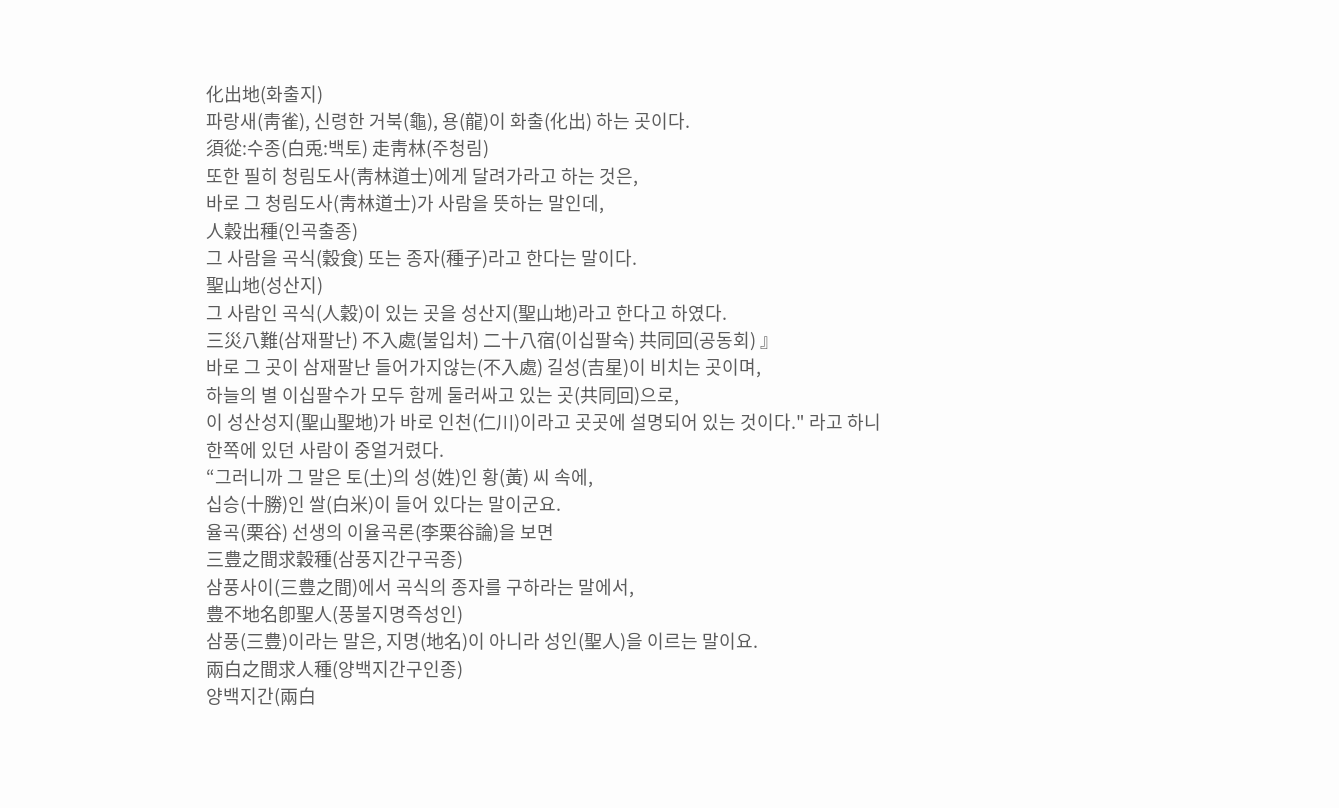化出地(화출지)
파랑새(靑雀), 신령한 거북(龜), 용(龍)이 화출(化出) 하는 곳이다.
須從:수종(白兎:백토) 走靑林(주청림)
또한 필히 청림도사(靑林道士)에게 달려가라고 하는 것은,
바로 그 청림도사(靑林道士)가 사람을 뜻하는 말인데,
人穀出種(인곡출종)
그 사람을 곡식(穀食) 또는 종자(種子)라고 한다는 말이다.
聖山地(성산지)
그 사람인 곡식(人穀)이 있는 곳을 성산지(聖山地)라고 한다고 하였다.
三災八難(삼재팔난) 不入處(불입처) 二十八宿(이십팔숙) 共同回(공동회) 』
바로 그 곳이 삼재팔난 들어가지않는(不入處) 길성(吉星)이 비치는 곳이며,
하늘의 별 이십팔수가 모두 함께 둘러싸고 있는 곳(共同回)으로,
이 성산성지(聖山聖地)가 바로 인천(仁川)이라고 곳곳에 설명되어 있는 것이다." 라고 하니
한쪽에 있던 사람이 중얼거렸다.
“그러니까 그 말은 토(土)의 성(姓)인 황(黃) 씨 속에,
십승(十勝)인 쌀(白米)이 들어 있다는 말이군요.
율곡(栗谷) 선생의 이율곡론(李栗谷論)을 보면
三豊之間求穀種(삼풍지간구곡종)
삼풍사이(三豊之間)에서 곡식의 종자를 구하라는 말에서,
豊不地名卽聖人(풍불지명즉성인)
삼풍(三豊)이라는 말은, 지명(地名)이 아니라 성인(聖人)을 이르는 말이요.
兩白之間求人種(양백지간구인종)
양백지간(兩白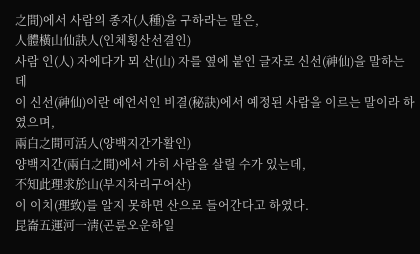之間)에서 사람의 종자(人種)을 구하라는 말은,
人體橫山仙訣人(인체횡산선결인)
사람 인(人) 자에다가 뫼 산(山) 자를 옆에 붙인 글자로 신선(神仙)을 말하는데
이 신선(神仙)이란 예언서인 비결(秘訣)에서 예정된 사람을 이르는 말이라 하였으며,
兩白之間可活人(양백지간가활인)
양백지간(兩白之間)에서 가히 사람을 살릴 수가 있는데,
不知此理求於山(부지차리구어산)
이 이치(理致)를 알지 못하면 산으로 들어간다고 하였다.
昆崙五運河一淸(곤륜오운하일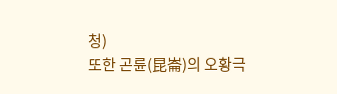청)
또한 곤륜(昆崙)의 오황극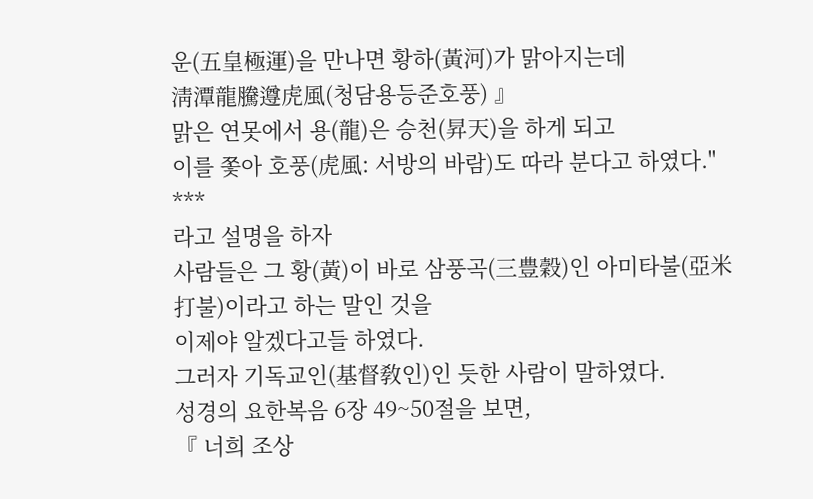운(五皇極運)을 만나면 황하(黃河)가 맑아지는데
淸潭龍騰遵虎風(청담용등준호풍) 』
맑은 연못에서 용(龍)은 승천(昇天)을 하게 되고
이를 쫓아 호풍(虎風: 서방의 바람)도 따라 분다고 하였다." ***
라고 설명을 하자
사람들은 그 황(黃)이 바로 삼풍곡(三豊穀)인 아미타불(亞米打불)이라고 하는 말인 것을
이제야 알겠다고들 하였다.
그러자 기독교인(基督敎인)인 듯한 사람이 말하였다.
성경의 요한복음 6장 49~50절을 보면,
『 너희 조상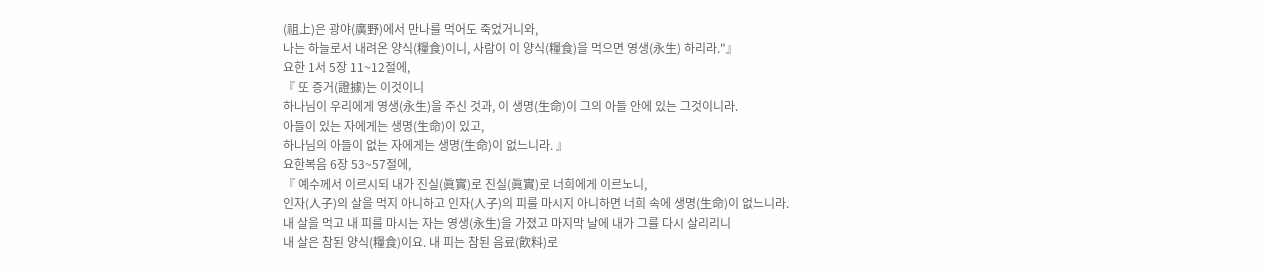(祖上)은 광야(廣野)에서 만나를 먹어도 죽었거니와,
나는 하늘로서 내려온 양식(糧食)이니, 사람이 이 양식(糧食)을 먹으면 영생(永生) 하리라."』
요한 1서 5장 11~12절에,
『 또 증거(證據)는 이것이니
하나님이 우리에게 영생(永生)을 주신 것과, 이 생명(生命)이 그의 아들 안에 있는 그것이니라.
아들이 있는 자에게는 생명(生命)이 있고,
하나님의 아들이 없는 자에게는 생명(生命)이 없느니라. 』
요한복음 6장 53~57절에,
『 예수께서 이르시되 내가 진실(眞實)로 진실(眞實)로 너희에게 이르노니,
인자(人子)의 살을 먹지 아니하고 인자(人子)의 피를 마시지 아니하면 너희 속에 생명(生命)이 없느니라.
내 살을 먹고 내 피를 마시는 자는 영생(永生)을 가졌고 마지막 날에 내가 그를 다시 살리리니
내 살은 참된 양식(糧食)이요. 내 피는 참된 음료(飮料)로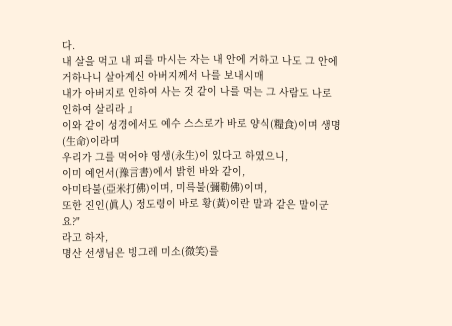다.
내 살을 먹고 내 피를 마시는 자는 내 안에 거하고 나도 그 안에 거하나니 살아계신 아버지께서 나를 보내시매
내가 아버지로 인하여 사는 것 같이 나를 먹는 그 사람도 나로 인하여 살리라 』
이와 같이 성경에서도 예수 스스로가 바로 양식(糧食)이며 생명(生命)이라며
우리가 그를 먹어야 영생(永生)이 있다고 하였으니,
이미 예언서(豫言書)에서 밝힌 바와 같이,
아미타불(亞米打佛)이며, 미륵불(彌勒佛)이며,
또한 진인(眞人) 정도령이 바로 황(黃)이란 말과 같은 말이군요?"
라고 하자,
명산 선생님은 빙그레 미소(微笑)를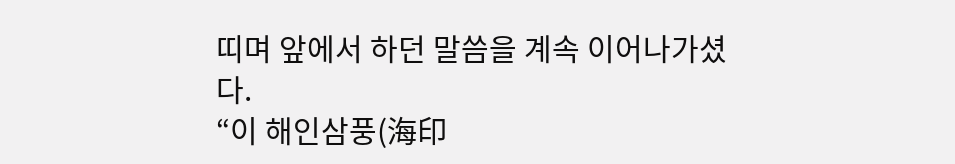띠며 앞에서 하던 말씀을 계속 이어나가셨다.
“이 해인삼풍(海印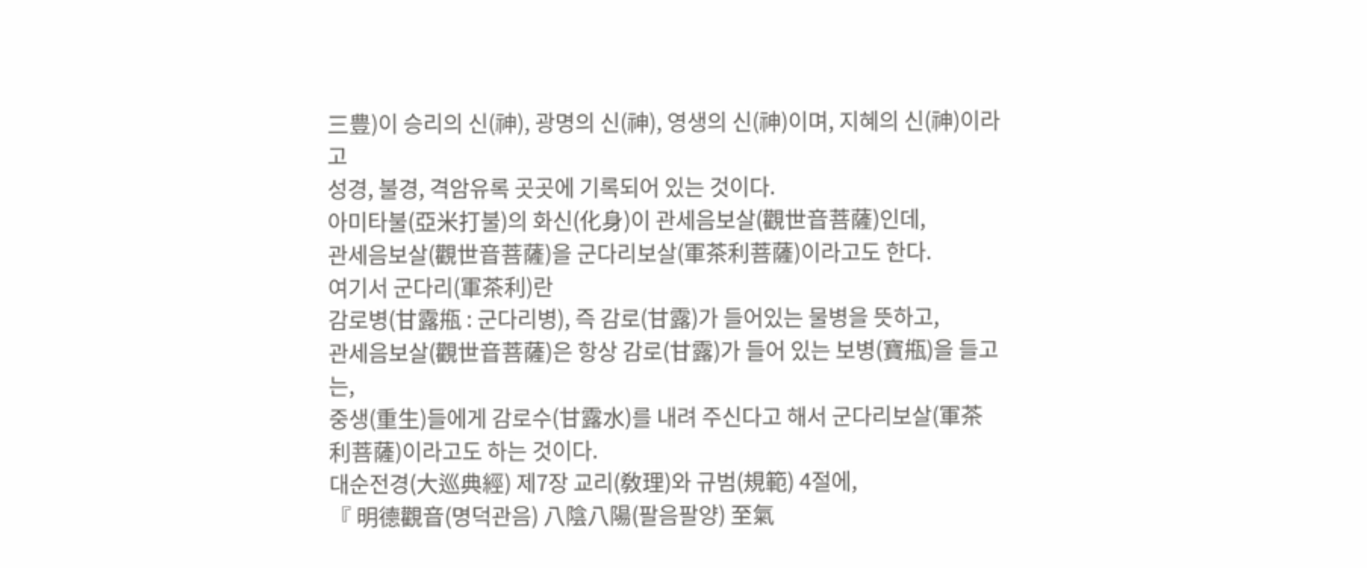三豊)이 승리의 신(神), 광명의 신(神), 영생의 신(神)이며, 지혜의 신(神)이라고
성경, 불경, 격암유록 곳곳에 기록되어 있는 것이다.
아미타불(亞米打불)의 화신(化身)이 관세음보살(觀世音菩薩)인데,
관세음보살(觀世音菩薩)을 군다리보살(軍茶利菩薩)이라고도 한다.
여기서 군다리(軍茶利)란
감로병(甘露甁 : 군다리병), 즉 감로(甘露)가 들어있는 물병을 뜻하고,
관세음보살(觀世音菩薩)은 항상 감로(甘露)가 들어 있는 보병(寶甁)을 들고는,
중생(重生)들에게 감로수(甘露水)를 내려 주신다고 해서 군다리보살(軍茶利菩薩)이라고도 하는 것이다.
대순전경(大巡典經) 제7장 교리(敎理)와 규범(規範) 4절에,
『 明德觀音(명덕관음) 八陰八陽(팔음팔양) 至氣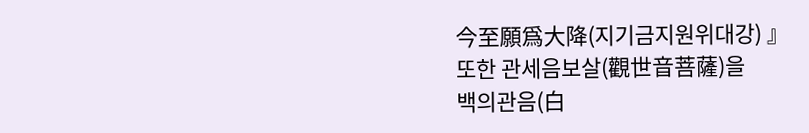今至願爲大降(지기금지원위대강) 』
또한 관세음보살(觀世音菩薩)을
백의관음(白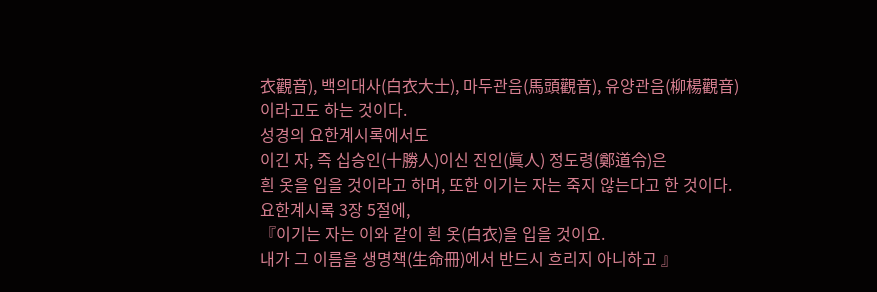衣觀音), 백의대사(白衣大士), 마두관음(馬頭觀音), 유양관음(柳楊觀音)
이라고도 하는 것이다.
성경의 요한계시록에서도
이긴 자, 즉 십승인(十勝人)이신 진인(眞人) 정도령(鄭道令)은
흰 옷을 입을 것이라고 하며, 또한 이기는 자는 죽지 않는다고 한 것이다.
요한계시록 3장 5절에,
『이기는 자는 이와 같이 흰 옷(白衣)을 입을 것이요.
내가 그 이름을 생명책(生命冊)에서 반드시 흐리지 아니하고 』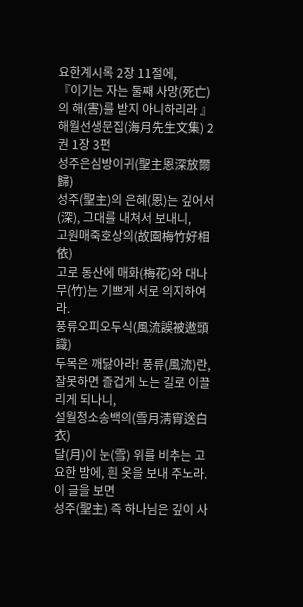요한계시록 2장 11절에,
『이기는 자는 둘째 사망(死亡)의 해(害)를 받지 아니하리라 』
해월선생문집(海月先生文集) 2권 1장 3편
성주은심방이귀(聖主恩深放爾歸)
성주(聖主)의 은혜(恩)는 깊어서(深), 그대를 내쳐서 보내니,
고원매죽호상의(故園梅竹好相依)
고로 동산에 매화(梅花)와 대나무(竹)는 기쁘게 서로 의지하여라.
풍류오피오두식(風流誤被遨頭識)
두목은 깨닳아라! 풍류(風流)란, 잘못하면 즐겁게 노는 길로 이끌리게 되나니,
설월청소송백의(雪月淸宵送白衣)
달(月)이 눈(雪) 위를 비추는 고요한 밤에, 흰 옷을 보내 주노라.
이 글을 보면
성주(聖主) 즉 하나님은 깊이 사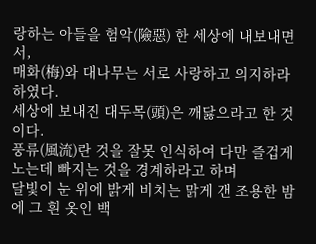랑하는 아들을 험악(險惡) 한 세상에 내보내면서,
매화(梅)와 대나무는 서로 사랑하고 의지하라 하였다.
세상에 보내진 대두목(頭)은 깨닳으라고 한 것이다.
풍류(風流)란 것을 잘못 인식하여 다만 즐겁게 노는데 빠지는 것을 경계하라고 하며
달빛이 눈 위에 밝게 비치는 맑게 갠 조용한 밤에 그 흰 옷인 백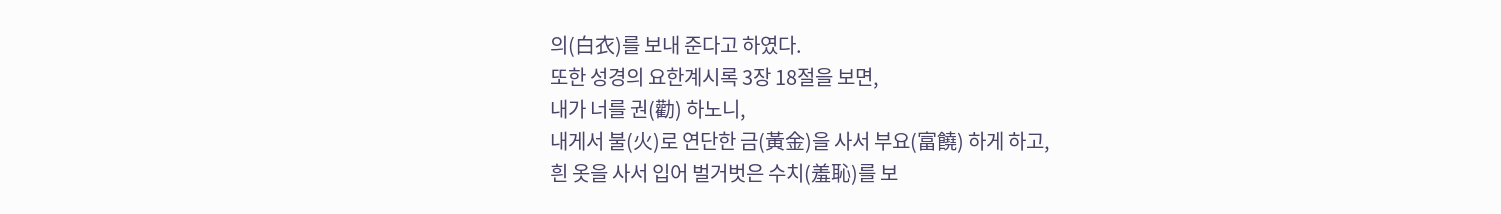의(白衣)를 보내 준다고 하였다.
또한 성경의 요한계시록 3장 18절을 보면,
내가 너를 권(勸) 하노니,
내게서 불(火)로 연단한 금(黃金)을 사서 부요(富饒) 하게 하고,
흰 옷을 사서 입어 벌거벗은 수치(羞恥)를 보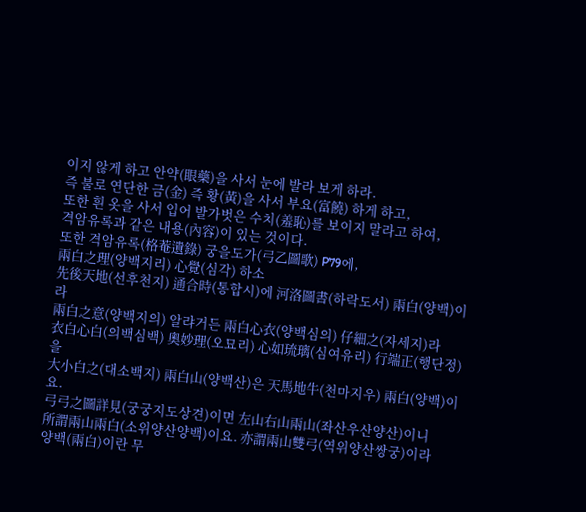이지 않게 하고 안약(眼藥)을 사서 눈에 발라 보게 하라.
즉 불로 연단한 금(金) 즉 황(黃)을 사서 부요(富饒) 하게 하고,
또한 흰 옷을 사서 입어 발가벗은 수치(羞恥)를 보이지 말라고 하여,
격암유록과 같은 내용(內容)이 있는 것이다.
또한 격암유록(格菴遺錄) 궁을도가(弓乙圖歌) P79에,
兩白之理(양백지리) 心覺(심각) 하소
先後天地(선후천지) 通合時(통합시)에 河洛圖書(하락도서) 兩白(양백)이라
兩白之意(양백지의) 알랴거든 兩白心衣(양백심의) 仔細之(자세지)라
衣白心白(의백심백) 奧妙理(오묘리) 心如琉璃(심여유리) 行端正(행단정)을
大小白之(대소백지) 兩白山(양백산)은 天馬地牛(천마지우) 兩白(양백)이요.
弓弓之圖詳見(궁궁지도상견)이면 左山右山兩山(좌산우산양산)이니
所謂兩山兩白(소위양산양백)이요. 亦謂兩山雙弓(역위양산쌍궁)이라
양백(兩白)이란 무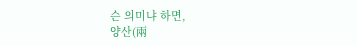슨 의미냐 하면,
양산(兩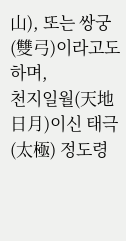山), 또는 쌍궁(雙弓)이라고도 하며,
천지일월(天地日月)이신 태극(太極) 정도령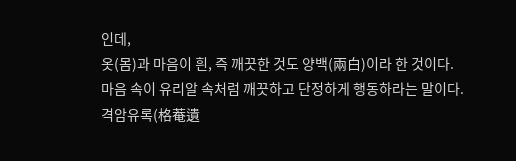인데,
옷(몸)과 마음이 흰, 즉 깨끗한 것도 양백(兩白)이라 한 것이다.
마음 속이 유리알 속처럼 깨끗하고 단정하게 행동하라는 말이다.
격암유록(格菴遺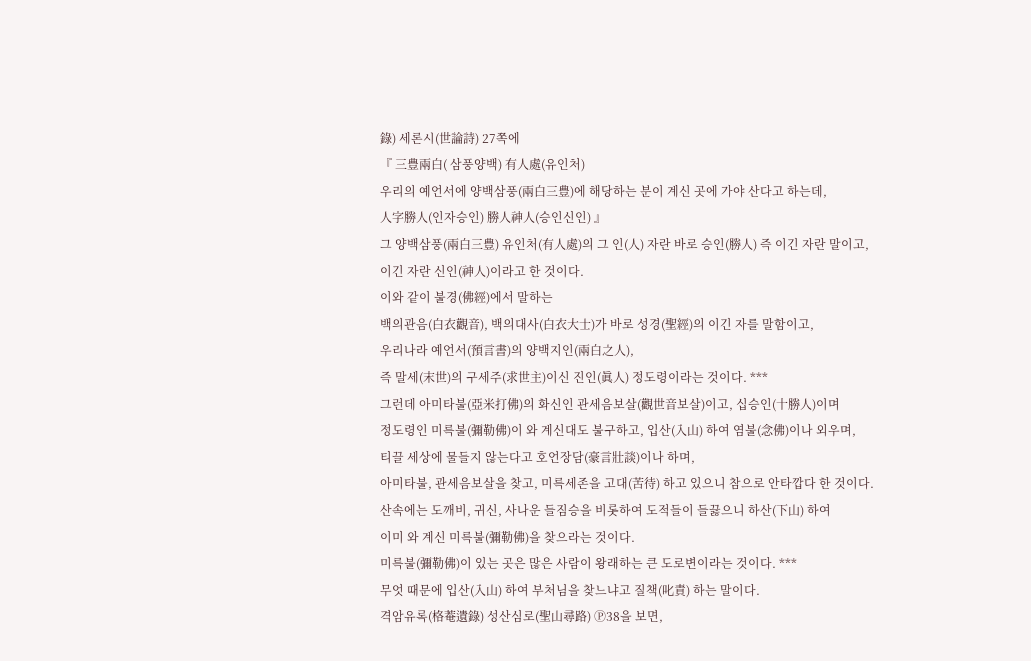錄) 세론시(世論詩) 27쪽에
『 三豊兩白( 삼풍양백) 有人處(유인처)
우리의 예언서에 양백삼풍(兩白三豊)에 해당하는 분이 계신 곳에 가야 산다고 하는데,
人字勝人(인자승인) 勝人神人(승인신인) 』
그 양백삼풍(兩白三豊) 유인처(有人處)의 그 인(人) 자란 바로 승인(勝人) 즉 이긴 자란 말이고,
이긴 자란 신인(神人)이라고 한 것이다.
이와 같이 불경(佛經)에서 말하는
백의관음(白衣觀音), 백의대사(白衣大士)가 바로 성경(聖經)의 이긴 자를 말함이고,
우리나라 예언서(預言書)의 양백지인(兩白之人),
즉 말세(末世)의 구세주(求世主)이신 진인(眞人) 정도령이라는 것이다. ***
그런데 아미타불(亞米打佛)의 화신인 관세음보살(觀世音보살)이고, 십승인(十勝人)이며
정도령인 미륵불(彌勒佛)이 와 계신대도 불구하고, 입산(入山) 하여 염불(念佛)이나 외우며,
티끌 세상에 물들지 않는다고 호언장담(豪言壯談)이나 하며,
아미타불, 관세음보살을 찾고, 미륵세존을 고대(苦待) 하고 있으니 참으로 안타깝다 한 것이다.
산속에는 도깨비, 귀신, 사나운 들짐승을 비롯하여 도적들이 들끓으니 하산(下山) 하여
이미 와 계신 미륵불(彌勒佛)을 찾으라는 것이다.
미륵불(彌勒佛)이 있는 곳은 많은 사람이 왕래하는 큰 도로변이라는 것이다. ***
무엇 때문에 입산(入山) 하여 부처님을 찾느냐고 질책(叱責) 하는 말이다.
격암유록(格菴遺錄) 성산심로(聖山尋路) Ⓟ38을 보면,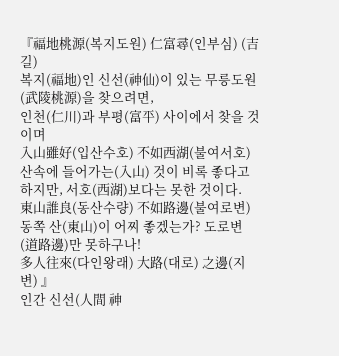『福地桃源(복지도원) 仁富尋(인부심) (吉길)
복지(福地)인 신선(神仙)이 있는 무릉도원(武陵桃源)을 찾으려면,
인천(仁川)과 부평(富平) 사이에서 찾을 것이며
入山雖好(입산수호) 不如西湖(불여서호)
산속에 들어가는(入山) 것이 비록 좋다고 하지만, 서호(西湖)보다는 못한 것이다.
東山誰良(동산수량) 不如路邊(불여로변)
동쪽 산(東山)이 어찌 좋겠는가? 도로변(道路邊)만 못하구나!
多人往來(다인왕래) 大路(대로) 之邊(지변) 』
인간 신선(人間 神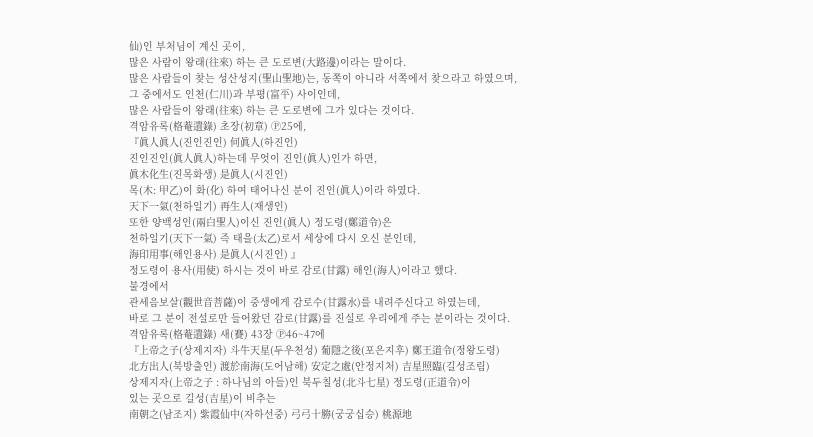仙)인 부처님이 계신 곳이,
많은 사람이 왕래(往來) 하는 큰 도로변(大路邊)이라는 말이다.
많은 사람들이 찾는 성산성지(聖山聖地)는, 동쪽이 아니라 서쪽에서 찾으라고 하였으며,
그 중에서도 인천(仁川)과 부평(富平) 사이인데,
많은 사람들이 왕래(往來) 하는 큰 도로변에 그가 있다는 것이다.
격암유록(格菴遺錄) 초장(初章) Ⓟ25에,
『眞人眞人(진인진인) 何眞人(하진인)
진인진인(眞人眞人)하는데 무엇이 진인(眞人)인가 하면,
眞木化生(진목화생) 是眞人(시진인)
목(木: 甲乙)이 화(化) 하여 태어나신 분이 진인(眞人)이라 하였다.
天下一氣(천하일기) 再生人(재생인)
또한 양백성인(兩白聖人)이신 진인(眞人) 정도령(鄭道令)은
천하일기(天下一氣) 즉 태을(太乙)로서 세상에 다시 오신 분인데,
海印用事(해인용사) 是眞人(시진인) 』
정도령이 용사(用使) 하시는 것이 바로 감로(甘露) 해인(海人)이라고 했다.
불경에서
관세음보살(觀世音菩薩)이 중생에게 감로수(甘露水)를 내려주신다고 하였는데,
바로 그 분이 전설로만 들어왔던 감로(甘露)를 진실로 우리에게 주는 분이라는 것이다.
격암유록(格菴遺錄) 새(賽) 43장 Ⓟ46~47에
『上帝之子(상제지자) 斗牛天星(두우천성) 葡隱之後(포은지후) 鄭王道令(정왕도령)
北方出人(북방출인) 渡於南海(도어남해) 安定之處(안정지처) 吉星照臨(길성조림)
상제지자(上帝之子 : 하나님의 아들)인 북두칠성(北斗七星) 정도령(正道令)이
있는 곳으로 길성(吉星)이 비추는
南朝之(남조지) 紫霞仙中(자하선중) 弓弓十勝(궁궁십승) 桃源地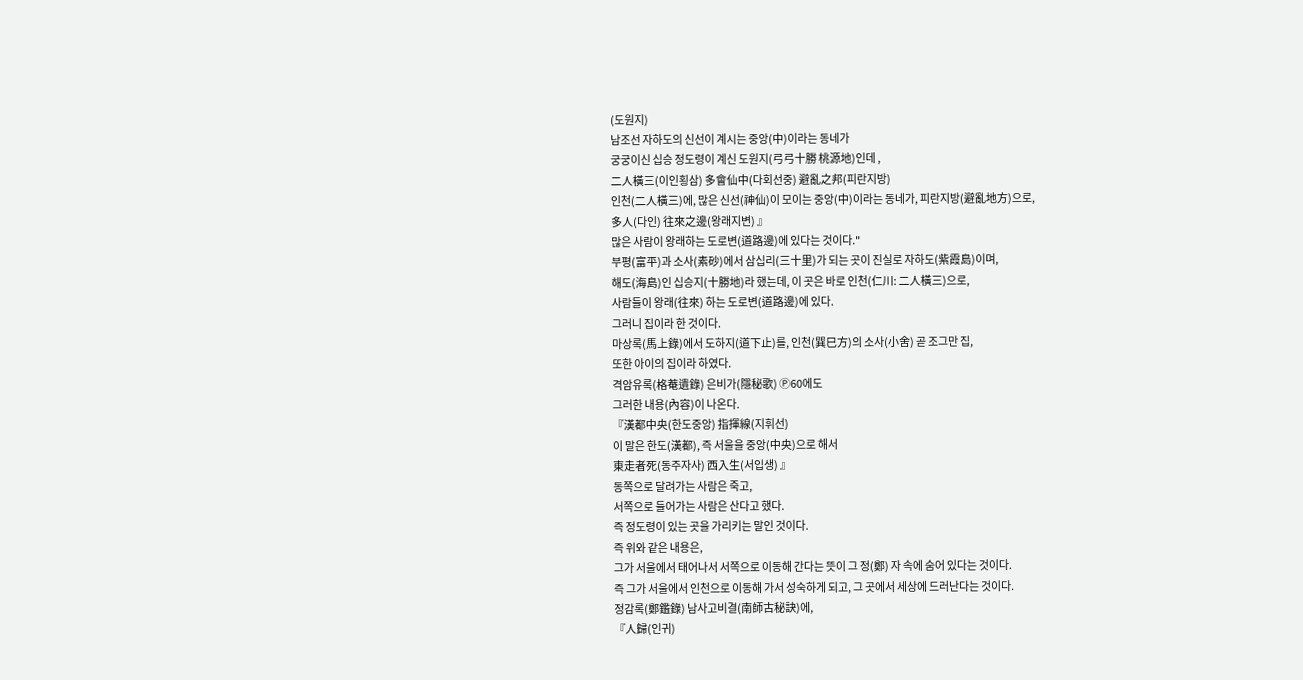(도원지)
남조선 자하도의 신선이 계시는 중앙(中)이라는 동네가
궁궁이신 십승 정도령이 계신 도원지(弓弓十勝 桃源地)인데 ,
二人橫三(이인횡삼) 多會仙中(다회선중) 避亂之邦(피란지방)
인천(二人橫三)에, 많은 신선(神仙)이 모이는 중앙(中)이라는 동네가, 피란지방(避亂地方)으로,
多人(다인) 往來之邊(왕래지변) 』
많은 사람이 왕래하는 도로변(道路邊)에 있다는 것이다."
부평(富平)과 소사(素砂)에서 삼십리(三十里)가 되는 곳이 진실로 자하도(紫霞島)이며,
해도(海島)인 십승지(十勝地)라 했는데, 이 곳은 바로 인천(仁川: 二人橫三)으로,
사람들이 왕래(往來) 하는 도로변(道路邊)에 있다.
그러니 집이라 한 것이다.
마상록(馬上錄)에서 도하지(道下止)를, 인천(巽巳方)의 소사(小舍) 곧 조그만 집,
또한 아이의 집이라 하였다.
격암유록(格菴遺錄) 은비가(隱秘歌) Ⓟ60에도
그러한 내용(內容)이 나온다.
『漢都中央(한도중앙) 指揮線(지휘선)
이 말은 한도(漢都), 즉 서울을 중앙(中央)으로 해서
東走者死(동주자사) 西入生(서입생) 』
동쪽으로 달려가는 사람은 죽고,
서쪽으로 들어가는 사람은 산다고 했다.
즉 정도령이 있는 곳을 가리키는 말인 것이다.
즉 위와 같은 내용은,
그가 서울에서 태어나서 서쪽으로 이동해 간다는 뜻이 그 정(鄭) 자 속에 숨어 있다는 것이다.
즉 그가 서울에서 인천으로 이동해 가서 성숙하게 되고, 그 곳에서 세상에 드러난다는 것이다.
정감록(鄭鑑錄) 남사고비결(南師古秘訣)에,
『人歸(인귀)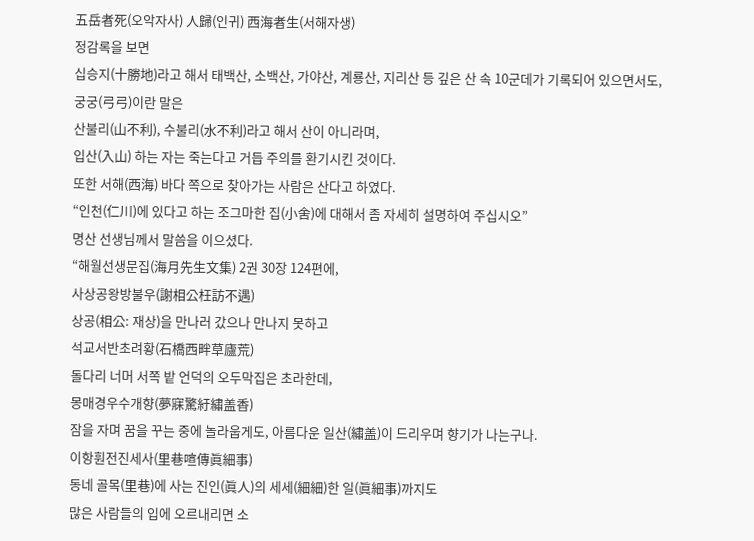五岳者死(오악자사) 人歸(인귀) 西海者生(서해자생)
정감록을 보면
십승지(十勝地)라고 해서 태백산, 소백산, 가야산, 계룡산, 지리산 등 깊은 산 속 10군데가 기록되어 있으면서도,
궁궁(弓弓)이란 말은
산불리(山不利), 수불리(水不利)라고 해서 산이 아니라며,
입산(入山) 하는 자는 죽는다고 거듭 주의를 환기시킨 것이다.
또한 서해(西海) 바다 쪽으로 찾아가는 사람은 산다고 하였다.
“인천(仁川)에 있다고 하는 조그마한 집(小舍)에 대해서 좀 자세히 설명하여 주십시오”
명산 선생님께서 말씀을 이으셨다.
“해월선생문집(海月先生文集) 2권 30장 124편에,
사상공왕방불우(謝相公枉訪不遇)
상공(相公: 재상)을 만나러 갔으나 만나지 못하고
석교서반초려황(石橋西畔草廬荒)
돌다리 너머 서쪽 밭 언덕의 오두막집은 초라한데,
몽매경우수개향(夢寐驚紆繡盖香)
잠을 자며 꿈을 꾸는 중에 놀라웁게도, 아름다운 일산(繡盖)이 드리우며 향기가 나는구나.
이항훤전진세사(里巷喧傳眞細事)
동네 골목(里巷)에 사는 진인(眞人)의 세세(細細)한 일(眞細事)까지도
많은 사람들의 입에 오르내리면 소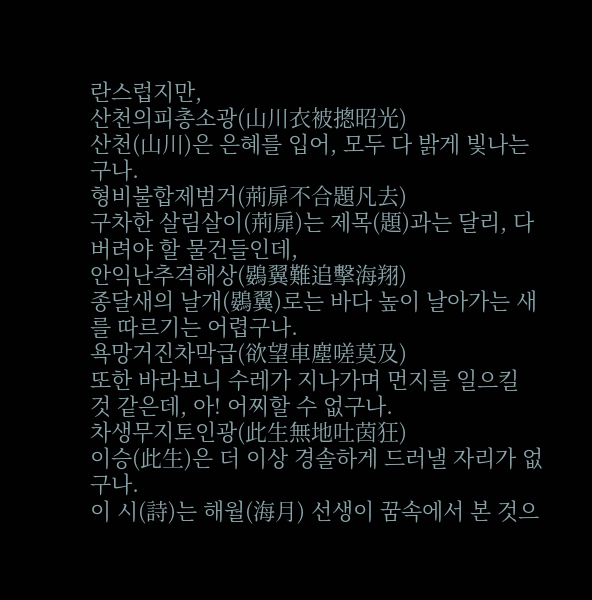란스럽지만,
산천의피총소광(山川衣被摠昭光)
산천(山川)은 은혜를 입어, 모두 다 밝게 빛나는구나.
형비불합제범거(荊扉不合題凡去)
구차한 살림살이(荊扉)는 제목(題)과는 달리, 다 버려야 할 물건들인데,
안익난추격해상(鷃翼難追擊海翔)
종달새의 날개(鷃翼)로는 바다 높이 날아가는 새를 따르기는 어렵구나.
욕망거진차막급(欲望車塵嗟莫及)
또한 바라보니 수레가 지나가며 먼지를 일으킬 것 같은데, 아! 어찌할 수 없구나.
차생무지토인광(此生無地吐茵狂)
이승(此生)은 더 이상 경솔하게 드러낼 자리가 없구나.
이 시(詩)는 해월(海月) 선생이 꿈속에서 본 것으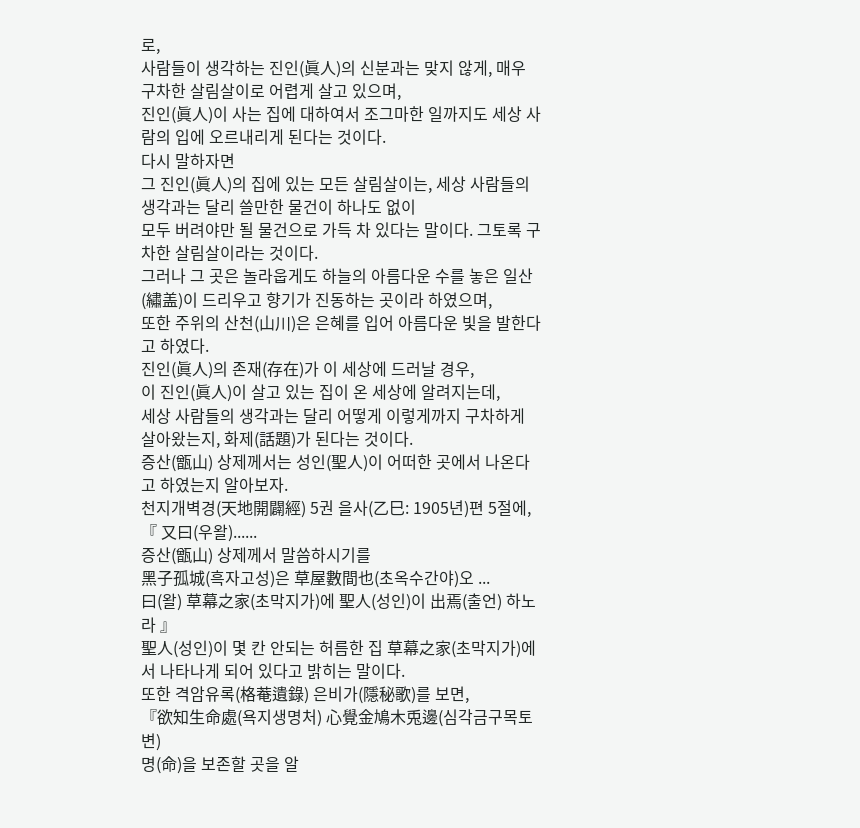로,
사람들이 생각하는 진인(眞人)의 신분과는 맞지 않게, 매우 구차한 살림살이로 어렵게 살고 있으며,
진인(眞人)이 사는 집에 대하여서 조그마한 일까지도 세상 사람의 입에 오르내리게 된다는 것이다.
다시 말하자면
그 진인(眞人)의 집에 있는 모든 살림살이는, 세상 사람들의 생각과는 달리 쓸만한 물건이 하나도 없이
모두 버려야만 될 물건으로 가득 차 있다는 말이다. 그토록 구차한 살림살이라는 것이다.
그러나 그 곳은 놀라웁게도 하늘의 아름다운 수를 놓은 일산(繡盖)이 드리우고 향기가 진동하는 곳이라 하였으며,
또한 주위의 산천(山川)은 은혜를 입어 아름다운 빛을 발한다고 하였다.
진인(眞人)의 존재(存在)가 이 세상에 드러날 경우,
이 진인(眞人)이 살고 있는 집이 온 세상에 알려지는데,
세상 사람들의 생각과는 달리 어떻게 이렇게까지 구차하게 살아왔는지, 화제(話題)가 된다는 것이다.
증산(甑山) 상제께서는 성인(聖人)이 어떠한 곳에서 나온다고 하였는지 알아보자.
천지개벽경(天地開闢經) 5권 을사(乙巳: 1905년)편 5절에,
『 又曰(우왈)......
증산(甑山) 상제께서 말씀하시기를
黑子孤城(흑자고성)은 草屋數間也(초옥수간야)오 ...
曰(왈) 草幕之家(초막지가)에 聖人(성인)이 出焉(출언) 하노라 』
聖人(성인)이 몇 칸 안되는 허름한 집 草幕之家(초막지가)에서 나타나게 되어 있다고 밝히는 말이다.
또한 격암유록(格菴遺錄) 은비가(隱秘歌)를 보면,
『欲知生命處(욕지생명처) 心覺金鳩木兎邊(심각금구목토변)
명(命)을 보존할 곳을 알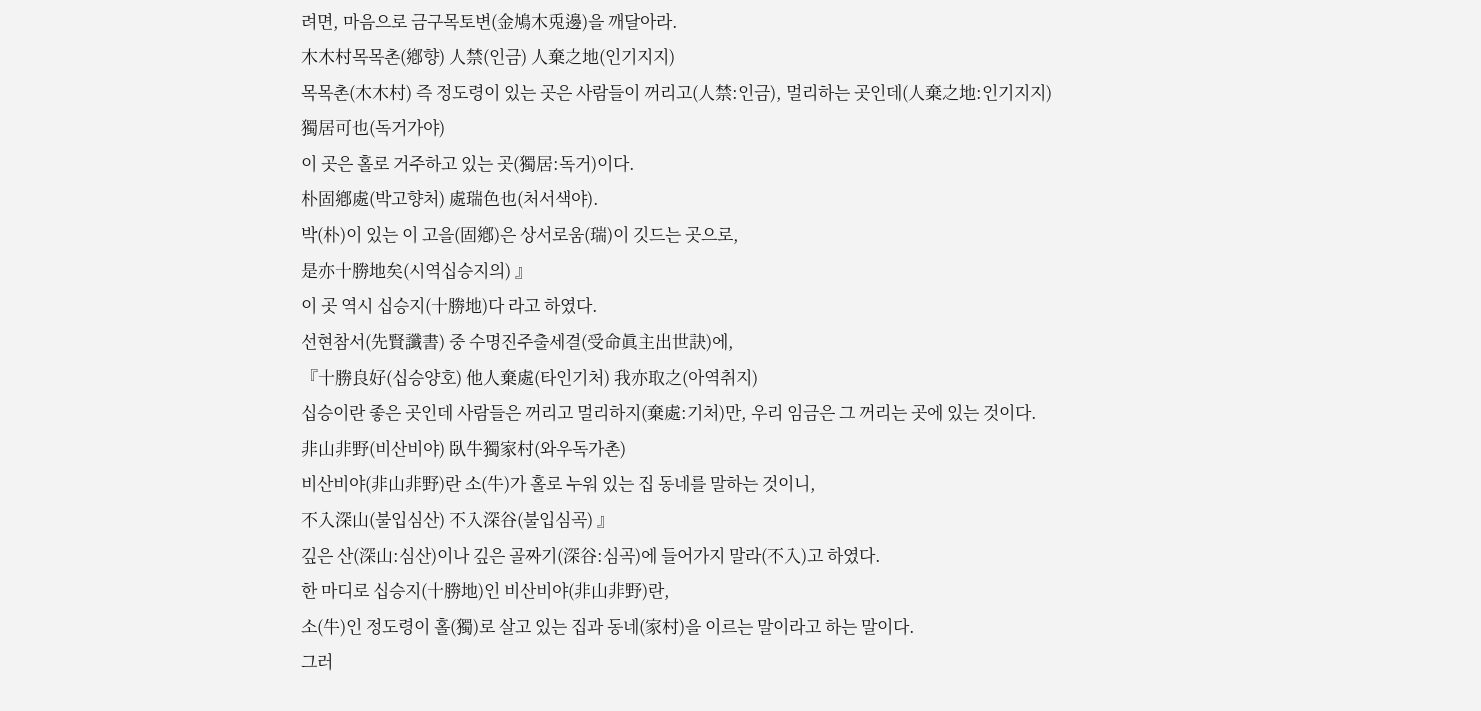려면, 마음으로 금구목토변(金鳩木兎邊)을 깨달아라.
木木村목목촌(鄕향) 人禁(인금) 人棄之地(인기지지)
목목촌(木木村) 즉 정도령이 있는 곳은 사람들이 꺼리고(人禁:인금), 멀리하는 곳인데(人棄之地:인기지지)
獨居可也(독거가야)
이 곳은 홀로 거주하고 있는 곳(獨居:독거)이다.
朴固鄕處(박고향처) 處瑞色也(처서색야).
박(朴)이 있는 이 고을(固鄕)은 상서로움(瑞)이 깃드는 곳으로,
是亦十勝地矣(시역십승지의) 』
이 곳 역시 십승지(十勝地)다 라고 하였다.
선현참서(先賢讖書) 중 수명진주출세결(受命眞主出世訣)에,
『十勝良好(십승양호) 他人棄處(타인기처) 我亦取之(아역취지)
십승이란 좋은 곳인데 사람들은 꺼리고 멀리하지(棄處:기처)만, 우리 임금은 그 꺼리는 곳에 있는 것이다.
非山非野(비산비야) 臥牛獨家村(와우독가촌)
비산비야(非山非野)란 소(牛)가 홀로 누워 있는 집 동네를 말하는 것이니,
不入深山(불입심산) 不入深谷(불입심곡) 』
깊은 산(深山:심산)이나 깊은 골짜기(深谷:심곡)에 들어가지 말라(不入)고 하였다.
한 마디로 십승지(十勝地)인 비산비야(非山非野)란,
소(牛)인 정도령이 홀(獨)로 살고 있는 집과 동네(家村)을 이르는 말이라고 하는 말이다.
그러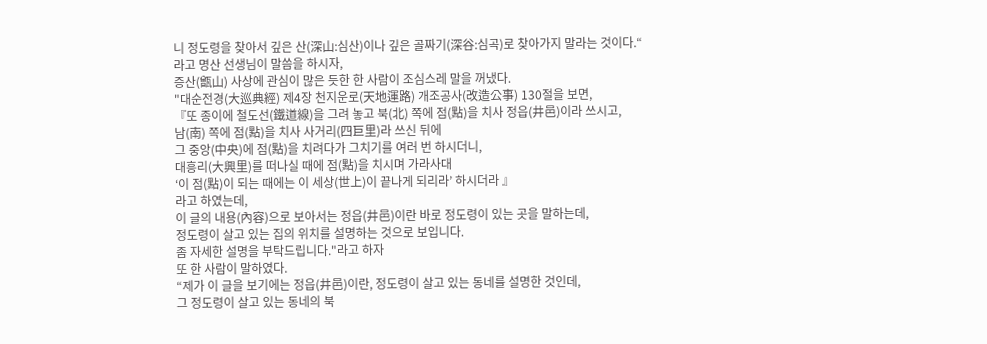니 정도령을 찾아서 깊은 산(深山:심산)이나 깊은 골짜기(深谷:심곡)로 찾아가지 말라는 것이다.“
라고 명산 선생님이 말씀을 하시자,
증산(甑山) 사상에 관심이 많은 듯한 한 사람이 조심스레 말을 꺼냈다.
"대순전경(大巡典經) 제4장 천지운로(天地運路) 개조공사(改造公事) 130절을 보면,
『또 종이에 철도선(鐵道線)을 그려 놓고 북(北) 쪽에 점(點)을 치사 정읍(井邑)이라 쓰시고,
남(南) 쪽에 점(點)을 치사 사거리(四巨里)라 쓰신 뒤에
그 중앙(中央)에 점(點)을 치려다가 그치기를 여러 번 하시더니,
대흥리(大興里)를 떠나실 때에 점(點)을 치시며 가라사대
‘이 점(點)이 되는 때에는 이 세상(世上)이 끝나게 되리라’ 하시더라 』
라고 하였는데,
이 글의 내용(內容)으로 보아서는 정읍(井邑)이란 바로 정도령이 있는 곳을 말하는데,
정도령이 살고 있는 집의 위치를 설명하는 것으로 보입니다.
좀 자세한 설명을 부탁드립니다."라고 하자
또 한 사람이 말하였다.
“제가 이 글을 보기에는 정읍(井邑)이란, 정도령이 살고 있는 동네를 설명한 것인데,
그 정도령이 살고 있는 동네의 북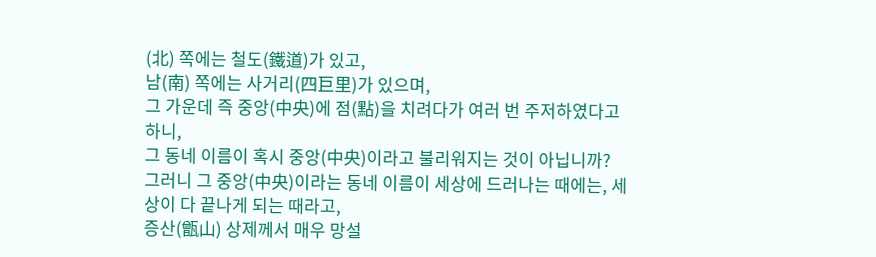(北) 쪽에는 철도(鐵道)가 있고,
남(南) 쪽에는 사거리(四巨里)가 있으며,
그 가운데 즉 중앙(中央)에 점(點)을 치려다가 여러 번 주저하였다고 하니,
그 동네 이름이 혹시 중앙(中央)이라고 불리워지는 것이 아닙니까?
그러니 그 중앙(中央)이라는 동네 이름이 세상에 드러나는 때에는, 세상이 다 끝나게 되는 때라고,
증산(甑山) 상제께서 매우 망설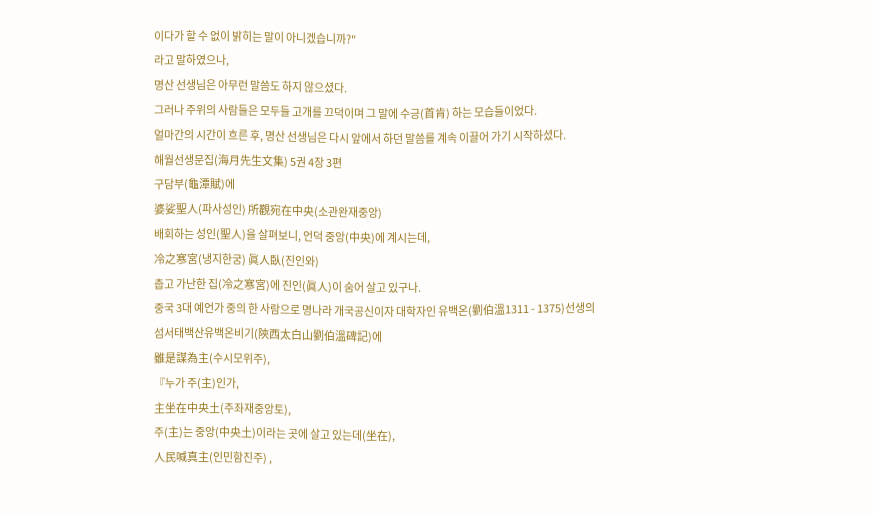이다가 할 수 없이 밝히는 말이 아니겠습니까?"
라고 말하였으나,
명산 선생님은 아무런 말씀도 하지 않으셨다.
그러나 주위의 사람들은 모두들 고개를 끄덕이며 그 말에 수긍(首肯) 하는 모습들이었다.
얼마간의 시간이 흐른 후, 명산 선생님은 다시 앞에서 하던 말씀를 계속 이끌어 가기 시작하셨다.
해월선생문집(海月先生文集) 5권 4장 3편
구담부(龜潭賦)에
婆娑聖人(파사성인) 所觀宛在中央(소관완재중앙)
배회하는 성인(聖人)을 살펴보니, 언덕 중앙(中央)에 계시는데,
冷之寒宮(냉지한궁) 眞人臥(진인와)
춥고 가난한 집(冷之寒宮)에 진인(眞人)이 숨어 살고 있구나.
중국 3대 예언가 중의 한 사람으로 명나라 개국공신이자 대학자인 유백온(劉伯溫1311 - 1375)선생의
섬서태백산유백온비기(陝西太白山劉伯溫碑記)에
雖是謀為主(수시모위주),
『누가 주(主)인가,
主坐在中央土(주좌재중앙토),
주(主)는 중앙(中央土)이라는 곳에 살고 있는데(坐在),
人民喊真主(인민함진주) ,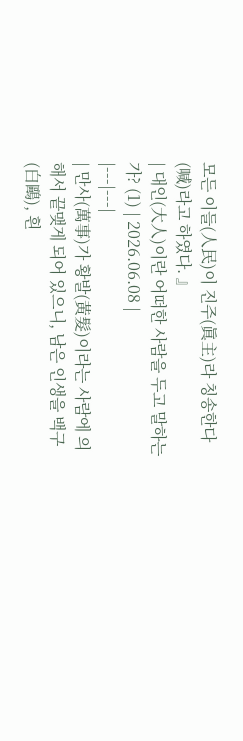모든 이들(人民)이 진주(眞主)라 칭송한다(喊)라고 하였다. 』
| 대인(大人)이란 어떠한 사람을 두고 말하는가? (1) | 2026.06.08 |
|---|---|
| 만사(萬事)가 황발(黃髮)이라는 사람에 의해서 끝맺게 되어 있으니, 남은 인생을 백구(白鷗), 흰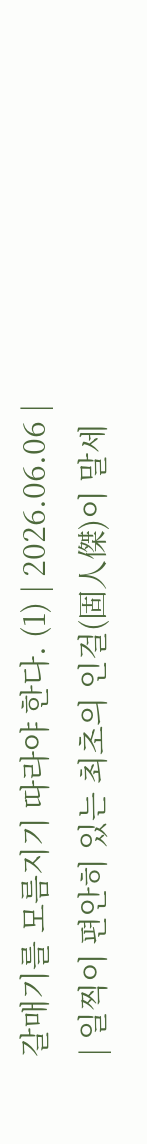갈매기를 모름지기 따라야 한다. (1) | 2026.06.06 |
| 일찍이 편안히 있는 최초의 인걸(固人傑)이 말세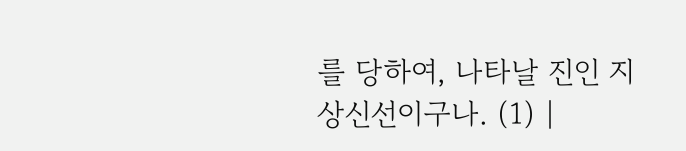를 당하여, 나타날 진인 지상신선이구나. (1) |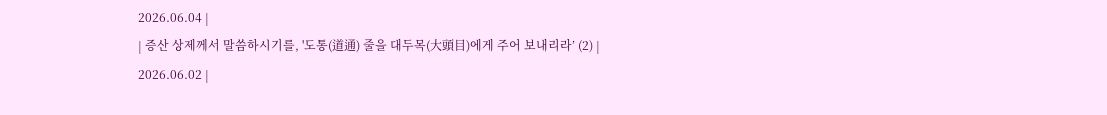2026.06.04 |
| 증산 상제께서 말씀하시기를, '도통(道通) 줄을 대두목(大頭目)에게 주어 보내리라’ (2) | 2026.06.02 |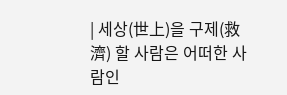| 세상(世上)을 구제(救濟) 할 사람은 어떠한 사람인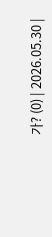가? (0) | 2026.05.30 |